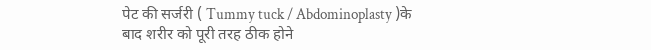पेट की सर्जरी ( Tummy tuck / Abdominoplasty )के बाद शरीर को पूरी तरह ठीक होने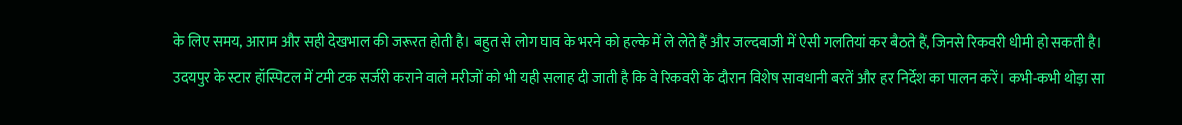के लिए समय, आराम और सही देखभाल की जरूरत होती है। बहुत से लोग घाव के भरने को हल्के में ले लेते हैं और जल्दबाजी में ऐसी गलतियां कर बैठते हैं, जिनसे रिकवरी धीमी हो सकती है। उदयपुर के स्टार हॉस्पिटल में टमी टक सर्जरी कराने वाले मरीजों को भी यही सलाह दी जाती है कि वे रिकवरी के दौरान विशेष सावधानी बरतें और हर निर्देश का पालन करें। कभी-कभी थोड़ा सा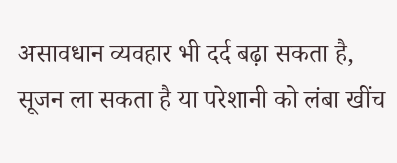असावधान व्यवहार भी दर्द बढ़ा सकता है, सूजन ला सकता है या परेशानी को लंबा खींच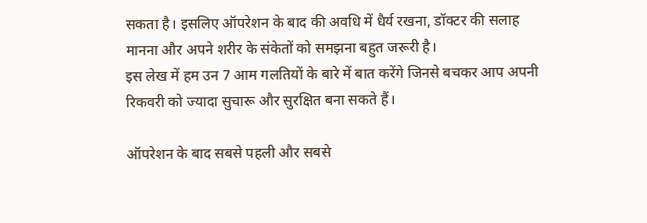सकता है। इसलिए ऑपरेशन के बाद की अवधि में धैर्य रखना, डॉक्टर की सलाह मानना और अपने शरीर के संकेतों को समझना बहुत जरूरी है।
इस लेख में हम उन 7 आम गलतियों के बारे में बात करेंगे जिनसे बचकर आप अपनी रिकवरी को ज्यादा सुचारू और सुरक्षित बना सकते हैं।

ऑपरेशन के बाद सबसे पहली और सबसे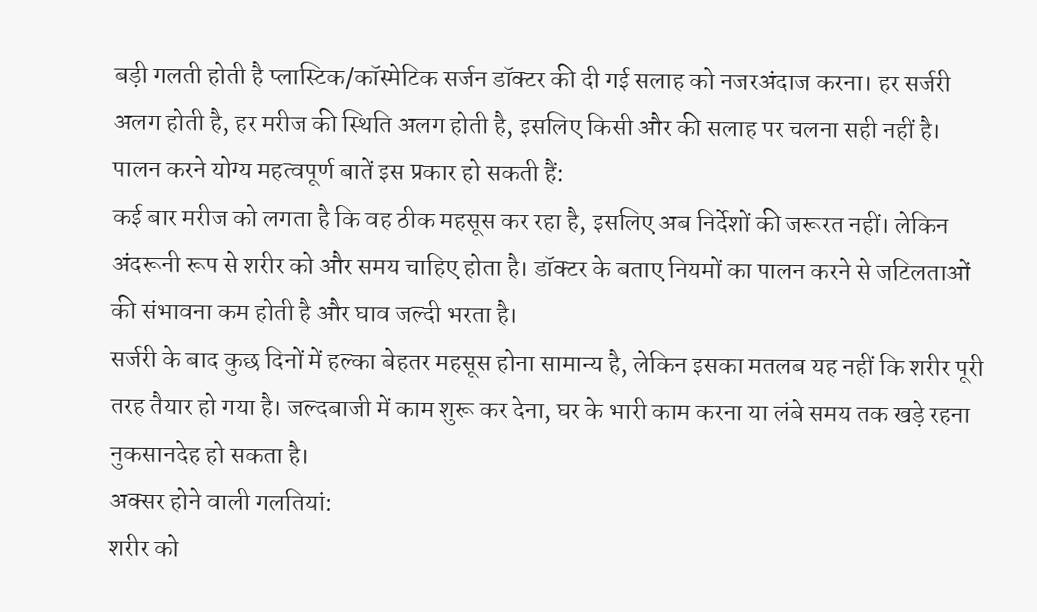बड़ी गलती होती है प्लास्टिक/कॉस्मेटिक सर्जन डॉक्टर की दी गई सलाह को नजरअंदाज करना। हर सर्जरी अलग होती है, हर मरीज की स्थिति अलग होती है, इसलिए किसी और की सलाह पर चलना सही नहीं है।
पालन करने योग्य महत्वपूर्ण बातें इस प्रकार हो सकती हैं:
कई बार मरीज को लगता है कि वह ठीक महसूस कर रहा है, इसलिए अब निर्देशों की जरूरत नहीं। लेकिन अंदरूनी रूप से शरीर को और समय चाहिए होता है। डॉक्टर के बताए नियमों का पालन करने से जटिलताओं की संभावना कम होती है और घाव जल्दी भरता है।
सर्जरी के बाद कुछ दिनों में हल्का बेहतर महसूस होना सामान्य है, लेकिन इसका मतलब यह नहीं कि शरीर पूरी तरह तैयार हो गया है। जल्दबाजी में काम शुरू कर देना, घर के भारी काम करना या लंबे समय तक खड़े रहना नुकसानदेह हो सकता है।
अक्सर होने वाली गलतियां:
शरीर को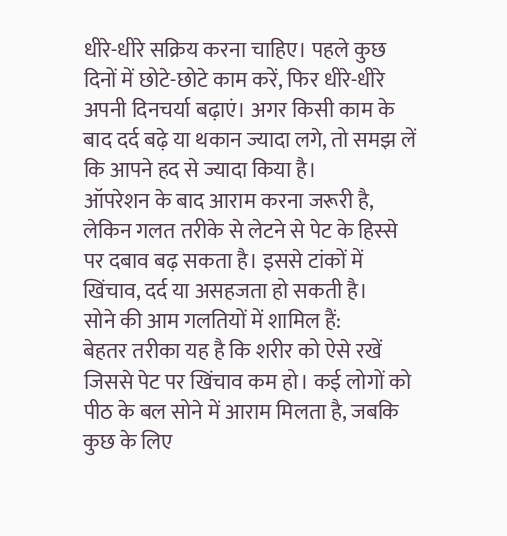धीरे-धीरे सक्रिय करना चाहिए। पहले कुछ दिनों में छोटे-छोटे काम करें, फिर धीरे-धीरे अपनी दिनचर्या बढ़ाएं। अगर किसी काम के बाद दर्द बढ़े या थकान ज्यादा लगे, तो समझ लें कि आपने हद से ज्यादा किया है।
ऑपरेशन के बाद आराम करना जरूरी है, लेकिन गलत तरीके से लेटने से पेट के हिस्से पर दबाव बढ़ सकता है। इससे टांकों में खिंचाव, दर्द या असहजता हो सकती है।
सोने की आम गलतियों में शामिल हैं:
बेहतर तरीका यह है कि शरीर को ऐसे रखें जिससे पेट पर खिंचाव कम हो। कई लोगों को पीठ के बल सोने में आराम मिलता है, जबकि कुछ के लिए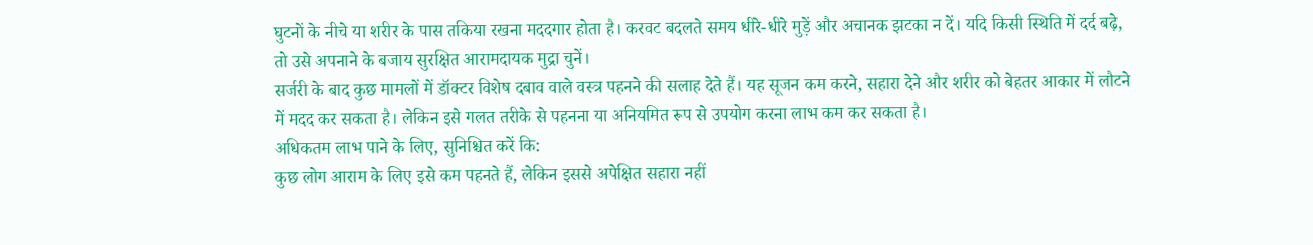घुटनों के नीचे या शरीर के पास तकिया रखना मददगार होता है। करवट बदलते समय धीरे-धीरे मुड़ें और अचानक झटका न दें। यदि किसी स्थिति में दर्द बढ़े, तो उसे अपनाने के बजाय सुरक्षित आरामदायक मुद्रा चुनें।
सर्जरी के बाद कुछ मामलों में डॉक्टर विशेष दबाव वाले वस्त्र पहनने की सलाह देते हैं। यह सूजन कम करने, सहारा देने और शरीर को बेहतर आकार में लौटने में मदद कर सकता है। लेकिन इसे गलत तरीके से पहनना या अनियमित रूप से उपयोग करना लाभ कम कर सकता है।
अधिकतम लाभ पाने के लिए, सुनिश्चित करें कि:
कुछ लोग आराम के लिए इसे कम पहनते हैं, लेकिन इससे अपेक्षित सहारा नहीं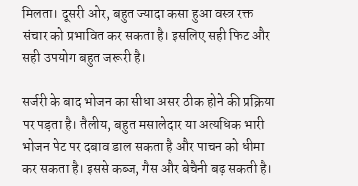मिलता। दूसरी ओर, बहुत ज्यादा कसा हुआ वस्त्र रक्त संचार को प्रभावित कर सकता है। इसलिए सही फिट और सही उपयोग बहुत जरूरी है।

सर्जरी के बाद भोजन का सीधा असर ठीक होने की प्रक्रिया पर पड़ता है। तैलीय, बहुत मसालेदार या अत्यधिक भारी भोजन पेट पर दबाव डाल सकता है और पाचन को धीमा कर सकता है। इससे कब्ज, गैस और बेचैनी बढ़ सकती है।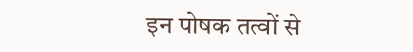इन पोषक तत्वों से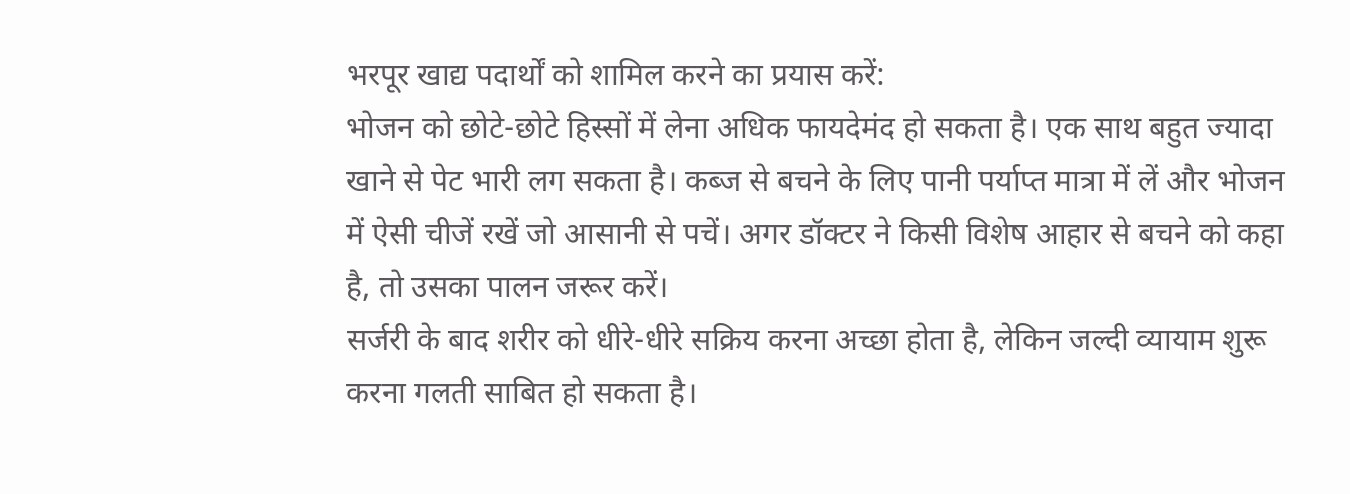भरपूर खाद्य पदार्थों को शामिल करने का प्रयास करें:
भोजन को छोटे-छोटे हिस्सों में लेना अधिक फायदेमंद हो सकता है। एक साथ बहुत ज्यादा खाने से पेट भारी लग सकता है। कब्ज से बचने के लिए पानी पर्याप्त मात्रा में लें और भोजन में ऐसी चीजें रखें जो आसानी से पचें। अगर डॉक्टर ने किसी विशेष आहार से बचने को कहा है, तो उसका पालन जरूर करें।
सर्जरी के बाद शरीर को धीरे-धीरे सक्रिय करना अच्छा होता है, लेकिन जल्दी व्यायाम शुरू करना गलती साबित हो सकता है।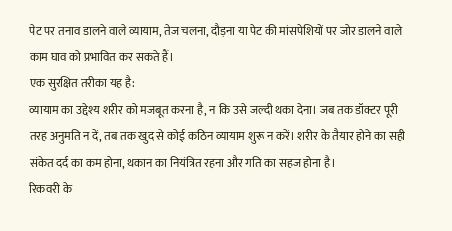पेट पर तनाव डालने वाले व्यायाम, तेज चलना, दौड़ना या पेट की मांसपेशियों पर जोर डालने वाले काम घाव को प्रभावित कर सकते हैं।
एक सुरक्षित तरीका यह है:
व्यायाम का उद्देश्य शरीर को मजबूत करना है, न कि उसे जल्दी थका देना। जब तक डॉक्टर पूरी तरह अनुमति न दें, तब तक खुद से कोई कठिन व्यायाम शुरू न करें। शरीर के तैयार होने का सही संकेत दर्द का कम होना, थकान का नियंत्रित रहना और गति का सहज होना है।
रिकवरी के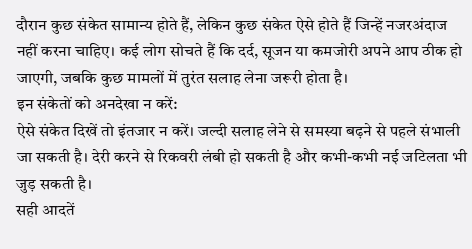दौरान कुछ संकेत सामान्य होते हैं, लेकिन कुछ संकेत ऐसे होते हैं जिन्हें नजरअंदाज नहीं करना चाहिए। कई लोग सोचते हैं कि दर्द, सूजन या कमजोरी अपने आप ठीक हो जाएगी, जबकि कुछ मामलों में तुरंत सलाह लेना जरूरी होता है।
इन संकेतों को अनदेखा न करें:
ऐसे संकेत दिखें तो इंतजार न करें। जल्दी सलाह लेने से समस्या बढ़ने से पहले संभाली जा सकती है। देरी करने से रिकवरी लंबी हो सकती है और कभी-कभी नई जटिलता भी जुड़ सकती है।
सही आदतें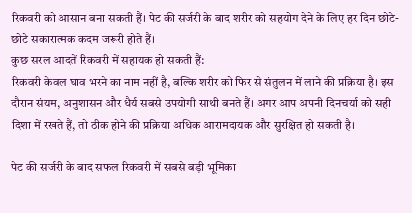रिकवरी को आसान बना सकती हैं। पेट की सर्जरी के बाद शरीर को सहयोग देने के लिए हर दिन छोटे-छोटे सकारात्मक कदम जरूरी होते हैं।
कुछ सरल आदतें रिकवरी में सहायक हो सकती हैं:
रिकवरी केवल घाव भरने का नाम नहीं है, बल्कि शरीर को फिर से संतुलन में लाने की प्रक्रिया है। इस दौरान संयम, अनुशासन और धैर्य सबसे उपयोगी साथी बनते हैं। अगर आप अपनी दिनचर्या को सही दिशा में रखते हैं, तो ठीक होने की प्रक्रिया अधिक आरामदायक और सुरक्षित हो सकती है।

पेट की सर्जरी के बाद सफल रिकवरी में सबसे बड़ी भूमिका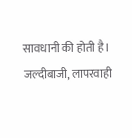सावधानी की होती है। जल्दीबाजी, लापरवाही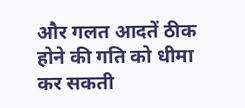और गलत आदतें ठीक होने की गति को धीमा कर सकती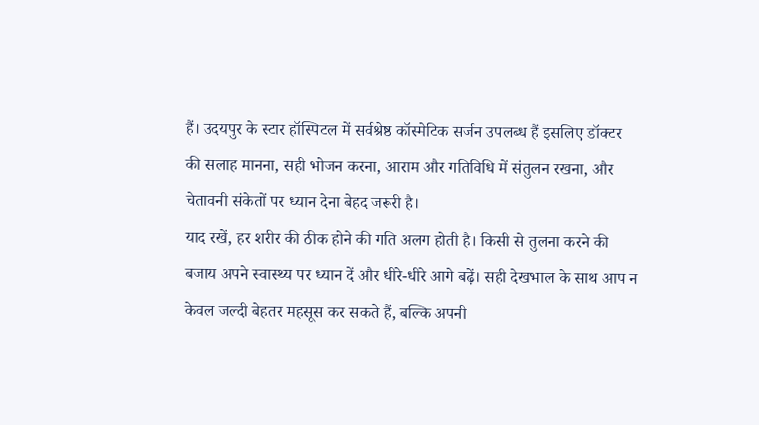हैं। उदयपुर के स्टार हॉस्पिटल में सर्वश्रेष्ठ कॉस्मेटिक सर्जन उपलब्ध हैं इसलिए डॉक्टर की सलाह मानना, सही भोजन करना, आराम और गतिविधि में संतुलन रखना, और चेतावनी संकेतों पर ध्यान देना बेहद जरूरी है।
याद रखें, हर शरीर की ठीक होने की गति अलग होती है। किसी से तुलना करने की बजाय अपने स्वास्थ्य पर ध्यान दें और धीरे-धीरे आगे बढ़ें। सही देखभाल के साथ आप न केवल जल्दी बेहतर महसूस कर सकते हैं, बल्कि अपनी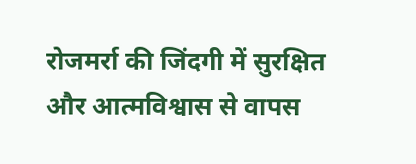रोजमर्रा की जिंदगी में सुरक्षित और आत्मविश्वास से वापस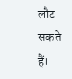लौट सकते हैं।